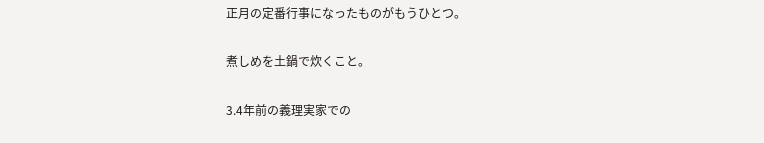正月の定番行事になったものがもうひとつ。

煮しめを土鍋で炊くこと。

3.4年前の義理実家での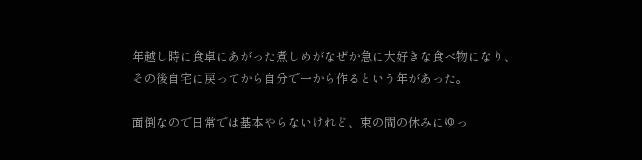年越し時に食卓にあがった煮しめがなぜか急に大好きな食べ物になり、その後自宅に戻ってから自分で一から作るという年があった。

面倒なので日常では基本やらないけれど、束の間の休みにゆっ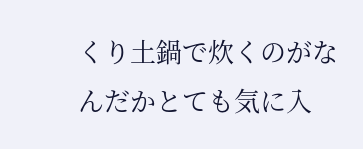くり土鍋で炊くのがなんだかとても気に入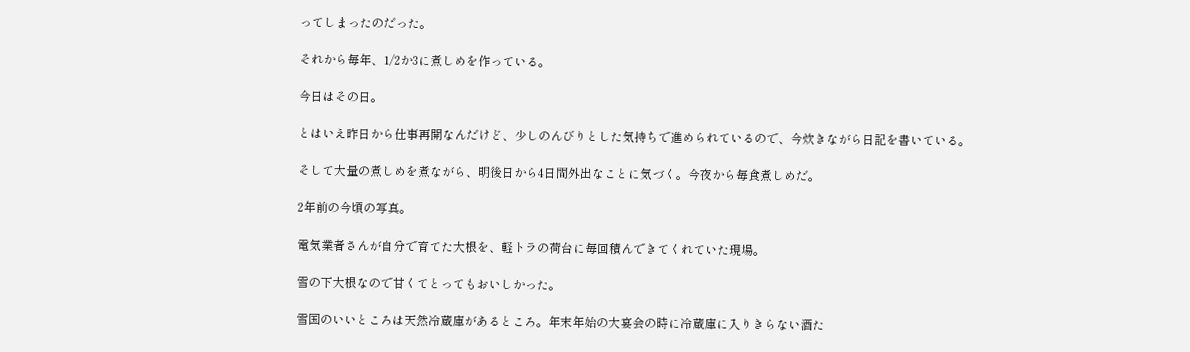ってしまったのだった。

それから毎年、1/2か3に煮しめを作っている。

今日はその日。

とはいえ昨日から仕事再開なんだけど、少しのんびりとした気持ちで進められているので、今炊きながら日記を書いている。

そして大量の煮しめを煮ながら、明後日から4日間外出なことに気づく。今夜から毎食煮しめだ。

2年前の今頃の写真。

電気業者さんが自分で育てた大根を、軽トラの荷台に毎回積んできてくれていた現場。

雪の下大根なので甘くてとってもおいしかった。

雪国のいいところは天然冷蔵庫があるところ。年末年始の大宴会の時に冷蔵庫に入りきらない酒た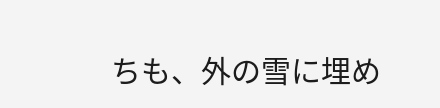ちも、外の雪に埋め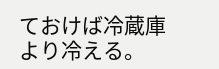ておけば冷蔵庫より冷える。